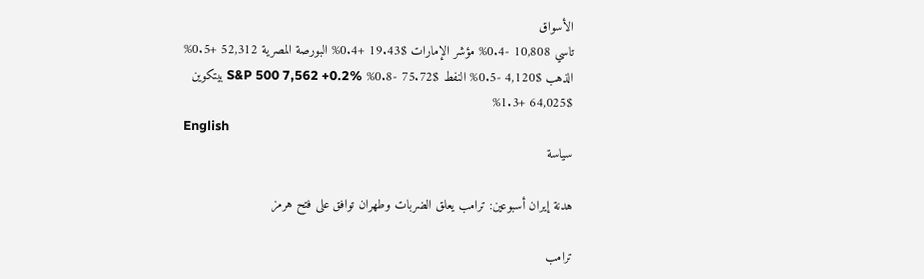الأسواق
تاسي 10,808 -0.4% مؤشر الإمارات $19.43 +0.4% البورصة المصرية 52,312 +0.5% الذهب $4,120 -0.5% النفط $75.72 -0.8% S&P 500 7,562 +0.2% بيتكوين $64,025 +1.3%
English
سياسة

هدنة إيران أسبوعين: ترامب يعلق الضربات وطهران توافق على فتح هرمز

ترامب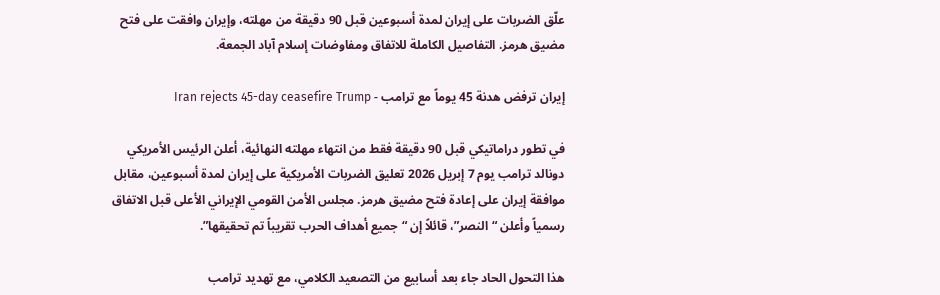علّق الضربات على إيران لمدة أسبوعين قبل 90 دقيقة من مهلته، وإيران وافقت على فتح مضيق هرمز. التفاصيل الكاملة للاتفاق ومفاوضات إسلام آباد الجمعة.

إيران ترفض هدنة 45 يوماً مع ترامب - Iran rejects 45-day ceasefire Trump

في تطور دراماتيكي قبل 90 دقيقة فقط من انتهاء مهلته النهائية، أعلن الرئيس الأمريكي دونالد ترامب يوم 7 إبريل 2026 تعليق الضربات الأمريكية على إيران لمدة أسبوعين، مقابل موافقة إيران على إعادة فتح مضيق هرمز. مجلس الأمن القومي الإيراني الأعلى قبل الاتفاق رسمياً وأعلن “النصر”، قائلاً إن “جميع أهداف الحرب تقريباً تم تحقيقها”.

هذا التحول الحاد جاء بعد أسابيع من التصعيد الكلامي، مع تهديد ترامب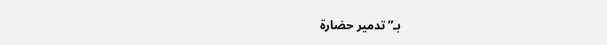بـ”تدمير حضارة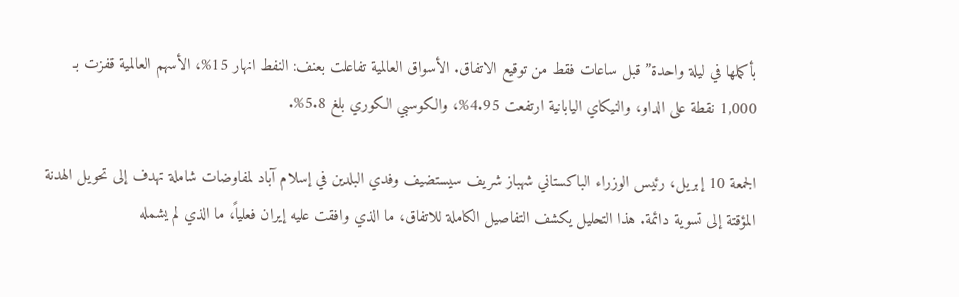بأكملها في ليلة واحدة” قبل ساعات فقط من توقيع الاتفاق. الأسواق العالمية تفاعلت بعنف: النفط انهار 15%، الأسهم العالمية قفزت بـ 1,000 نقطة على الداو، والنيكاي اليابانية ارتفعت 4.95%، والكوسبي الكوري بلغ 5.8%.

الجمعة 10 إبريل، رئيس الوزراء الباكستاني شهباز شريف سيستضيف وفدي البلدين في إسلام آباد لمفاوضات شاملة تهدف إلى تحويل الهدنة المؤقتة إلى تسوية دائمة. هذا التحليل يكشف التفاصيل الكاملة للاتفاق، ما الذي وافقت عليه إيران فعلياً، ما الذي لم يشمله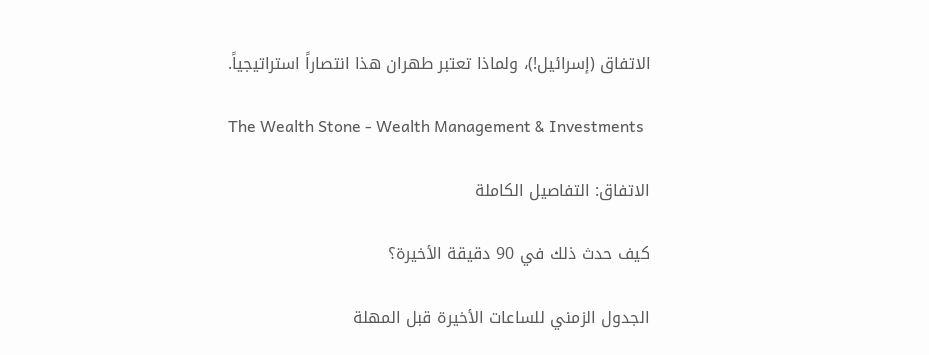الاتفاق (إسرائيل!)، ولماذا تعتبر طهران هذا انتصاراً استراتيجياً.

The Wealth Stone - Wealth Management & Investments

الاتفاق: التفاصيل الكاملة

كيف حدث ذلك في 90 دقيقة الأخيرة؟

الجدول الزمني للساعات الأخيرة قبل المهلة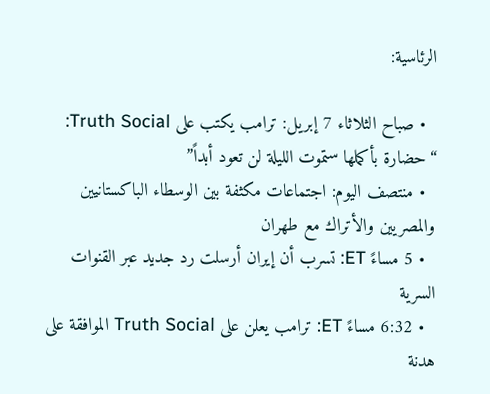الرئاسية:

  • صباح الثلاثاء 7 إبريل: ترامب يكتب على Truth Social: “حضارة بأكملها ستموت الليلة لن تعود أبداً”
  • منتصف اليوم: اجتماعات مكثفة بين الوسطاء الباكستانيين والمصريين والأتراك مع طهران
  • 5 مساءً ET: تسرب أن إيران أرسلت رد جديد عبر القنوات السرية
  • 6:32 مساءً ET: ترامب يعلن على Truth Social الموافقة على هدنة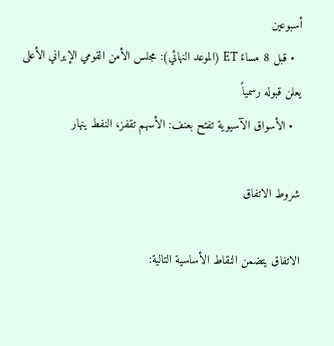أسبوعين
  • قبل 8 مساءً ET (الموعد النهائي): مجلس الأمن القومي الإيراني الأعلى يعلن قبوله رسمياً
  • الأسواق الآسيوية تفتح بعنف: الأسهم تقفز، النفط ينهار

شروط الاتفاق

الاتفاق يتضمن النقاط الأساسية التالية: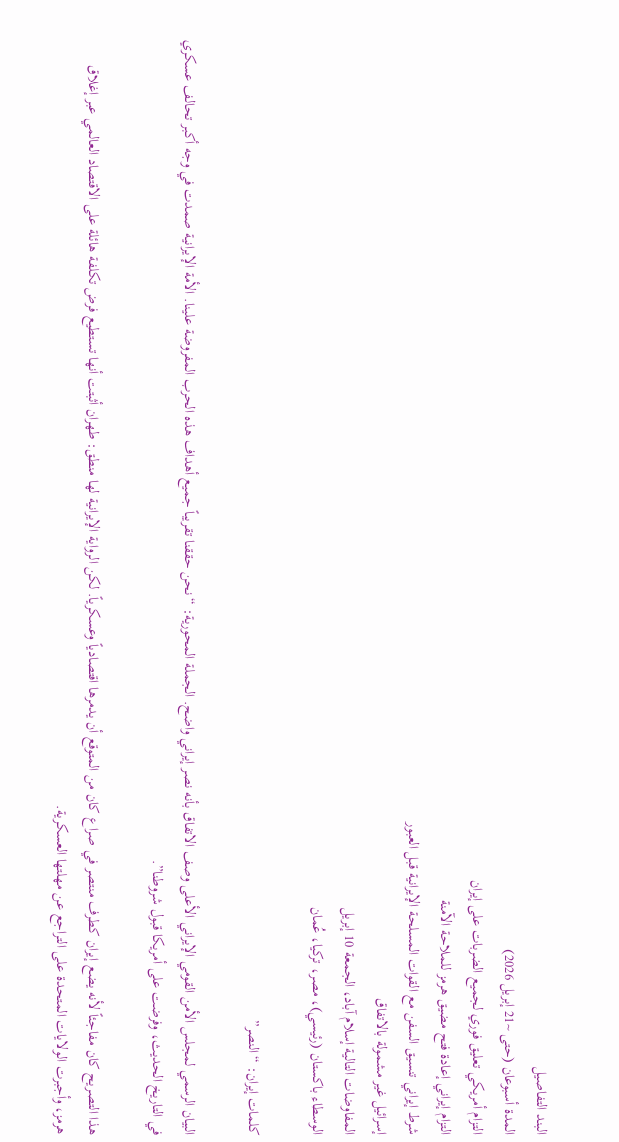البند التفاصيل
المدة أسبوعان (حتى ~21 إبريل 2026)
التزام أمريكي تعليق فوري لجميع الضربات على إيران
التزام إيراني إعادة فتح مضيق هرمز للملاحة الآمنة
شرط إيراني تنسيق السفن مع القوات المسلحة الإيرانية قبل العبور
إسرائيل غير مشمولة بالاتفاق
المفاوضات التالية إسلام آباد، الجمعة 10 إبريل
الوسطاء باكستان (رئيسي)، مصر، تركيا، عُمان

كلمات إيران: “النصر”

البيان الرسمي لمجلس الأمن القومي الإيراني الأعلى وصف الاتفاق بأنه نصر إيراني واضح. الجملة المحورية: “نحن حققنا تقريباً جميع أهداف هذه الحرب المفروضة علينا. الأمة الإيرانية صمدت في وجه أكبر تحالف عسكري في التاريخ الحديث، وفرضت على أمريكا قبول شروطنا”.

هذا التصريح كان مفاجئاً لأنه يضع إيران كطرف منتصر في صراع كان من المتوقع أن يدمرها اقتصادياً وعسكرياً. لكن الرواية الإيرانية لها منطق: طهران أثبتت أنها تستطيع فرض تكلفة هائلة على الاقتصاد العالمي عبر إغلاق هرمز، وأجبرت الولايات المتحدة على التراجع عن مهلتها العسكرية.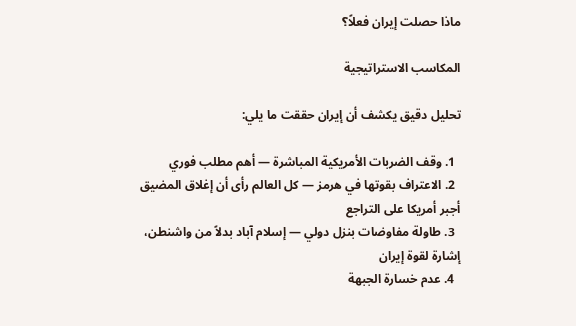ماذا حصلت إيران فعلاً؟

المكاسب الاستراتيجية

تحليل دقيق يكشف أن إيران حققت ما يلي:

  1. وقف الضربات الأمريكية المباشرة — أهم مطلب فوري
  2. الاعتراف بقوتها في هرمز — كل العالم رأى أن إغلاق المضيق أجبر أمريكا على التراجع
  3. طاولة مفاوضات بنزل دولي — إسلام آباد بدلاً من واشنطن، إشارة لقوة إيران
  4. عدم خسارة الجبهة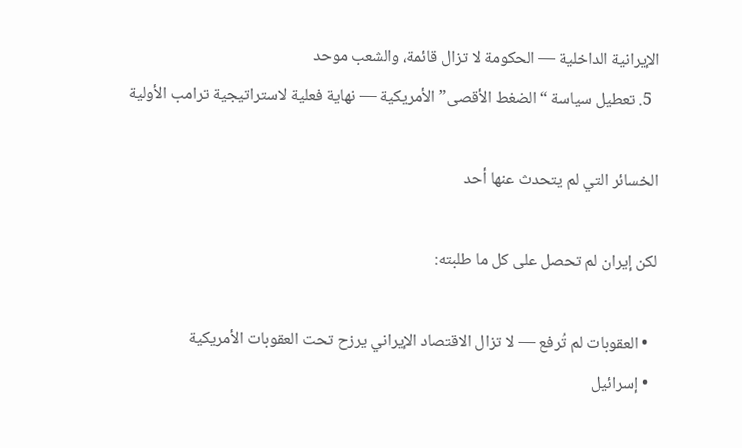الإيرانية الداخلية — الحكومة لا تزال قائمة، والشعب موحد
  5. تعطيل سياسة “الضغط الأقصى” الأمريكية — نهاية فعلية لاستراتيجية ترامب الأولية

الخسائر التي لم يتحدث عنها أحد

لكن إيران لم تحصل على كل ما طلبته:

  • العقوبات لم تُرفع — لا تزال الاقتصاد الإيراني يرزح تحت العقوبات الأمريكية
  • إسرائيل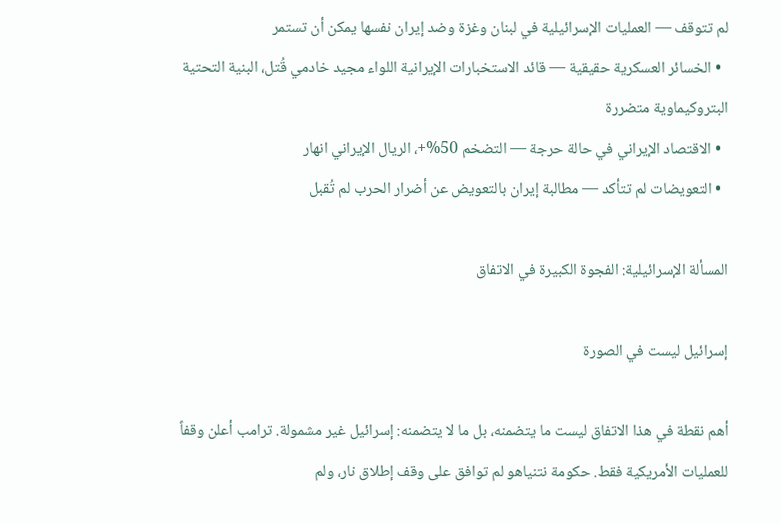لم تتوقف — العمليات الإسرائيلية في لبنان وغزة وضد إيران نفسها يمكن أن تستمر
  • الخسائر العسكرية حقيقية — قائد الاستخبارات الإيرانية اللواء مجيد خادمي قُتل، البنية التحتية البتروكيماوية متضررة
  • الاقتصاد الإيراني في حالة حرجة — التضخم 50%+، الريال الإيراني انهار
  • التعويضات لم تتأكد — مطالبة إيران بالتعويض عن أضرار الحرب لم تُقبل

المسألة الإسرائيلية: الفجوة الكبيرة في الاتفاق

إسرائيل ليست في الصورة

أهم نقطة في هذا الاتفاق ليست ما يتضمنه، بل ما لا يتضمنه: إسرائيل غير مشمولة. ترامب أعلن وقفاً للعمليات الأمريكية فقط. حكومة نتنياهو لم توافق على وقف إطلاق نار، ولم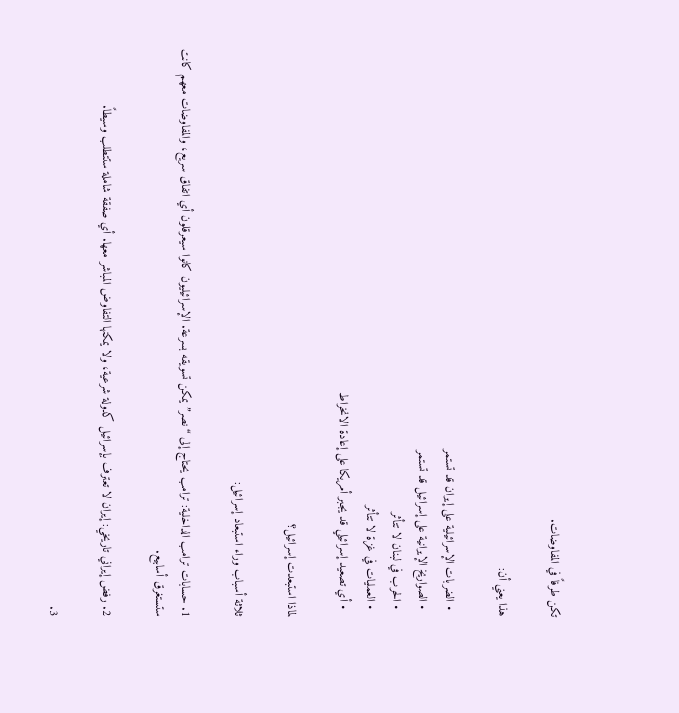تكن طرفاً في المفاوضات.

هذا يعني أن:

  • الضربات الإسرائيلية على إيران قد تستمر
  • الصواريخ الإيرانية على إسرائيل قد تستمر
  • الحرب في لبنان لا تتأثر
  • العمليات في غزة لا تتأثر
  • أي تصعيد إسرائيلي قد يجبر أمريكا على إعادة الانخراط

لماذا استبعدت إسرائيل؟

ثلاثة أسباب وراء استبعاد إسرائيل:

1. حسابات ترامب الداخلية: ترامب يحتاج إلى “نصر” يمكن تسويقه بسرعة. الإسرائيليون كانوا سيعرقلون أي اتفاق سريع، والمفاوضات معهم كانت ستستغرق أسابيع.

2. رفض إيراني تاريخي: إيران لا تعترف بإسرائيل كدولة شرعية، ولا يمكنها التفاوض المباشر معها. أي صفقة شاملة ستتطلب وسيطاً.

3.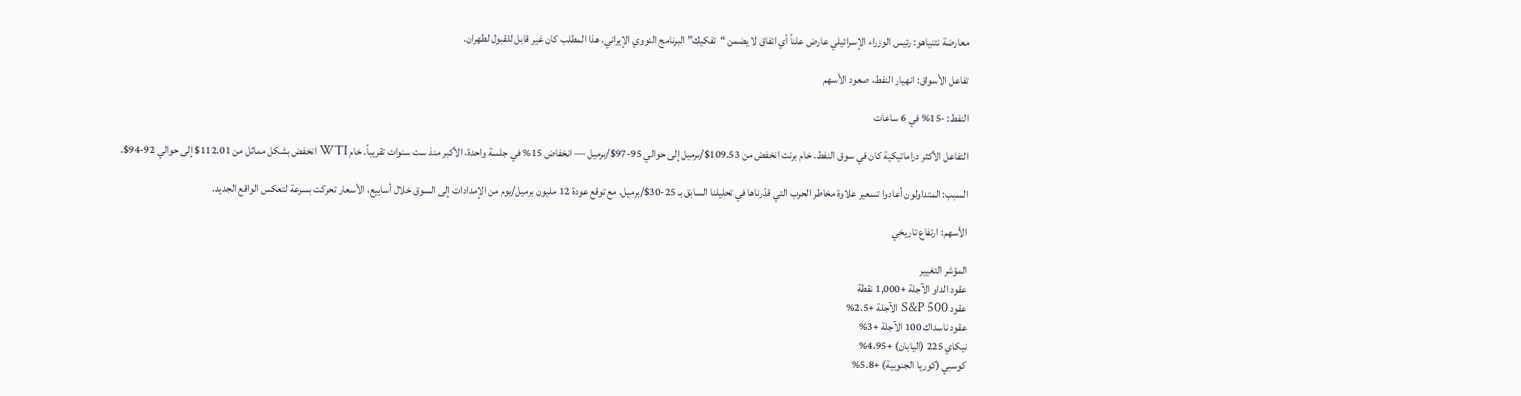معارضة نتنياهو: رئيس الوزراء الإسرائيلي عارض علناً أي اتفاق لا يضمن “تفكيك” البرنامج النووي الإيراني. هذا المطلب كان غير قابل للقبول لطهران.

تفاعل الأسواق: انهيار النفط، صعود الأسهم

النفط: -15% في 6 ساعات

التفاعل الأكثر دراماتيكية كان في سوق النفط. خام برنت انخفض من 109.53$/برميل إلى حوالي 95-97$/برميل — انخفاض 15% في جلسة واحدة، الأكبر منذ ست سنوات تقريباً. خام WTI انخفض بشكل مماثل من 112.01$ إلى حوالي 92-94$.

السبب: المتداولون أعادوا تسعير علاوة مخاطر الحرب التي قدّرناها في تحليلنا السابق بـ 25-30$/برميل. مع توقع عودة 12 مليون برميل/يوم من الإمدادات إلى السوق خلال أسابيع، الأسعار تحركت بسرعة لتعكس الواقع الجديد.

الأسهم: ارتفاع تاريخي

المؤشر التغيير
عقود الداو الآجلة +1,000 نقطة
عقود S&P 500 الآجلة +2.5%
عقود ناسداك 100 الآجلة +3%
نيكاي 225 (اليابان) +4.95%
كوسبي (كوريا الجنوبية) +5.8%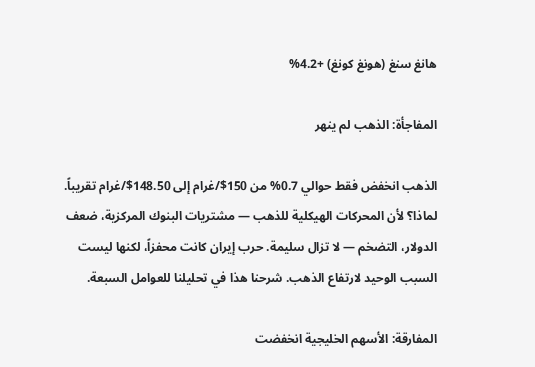هانغ سنغ (هونغ كونغ) +4.2%

المفاجأة: الذهب لم ينهر

الذهب انخفض فقط حوالي 0.7% من 150$/غرام إلى 148.50$/غرام تقريباً. لماذا؟ لأن المحركات الهيكلية للذهب — مشتريات البنوك المركزية، ضعف الدولار، التضخم — لا تزال سليمة. حرب إيران كانت محفزاً، لكنها ليست السبب الوحيد لارتفاع الذهب. شرحنا هذا في تحليلنا للعوامل السبعة.

المفارقة: الأسهم الخليجية انخفضت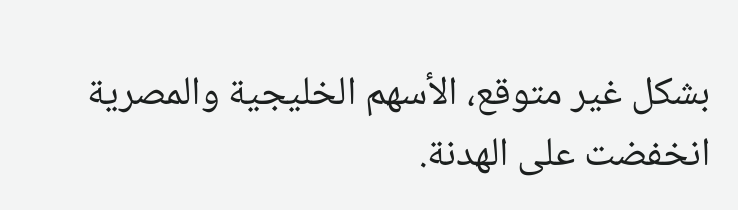بشكل غير متوقع، الأسهم الخليجية والمصرية انخفضت على الهدنة.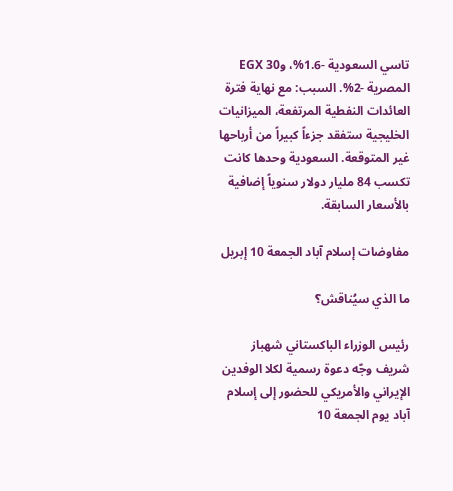تاسي السعودية -1.6%، وEGX 30 المصرية -2%. السبب: مع نهاية فترة العائدات النفطية المرتفعة، الميزانيات الخليجية ستفقد جزءاً كبيراً من أرباحها غير المتوقعة. السعودية وحدها كانت تكسب 84 مليار دولار سنوياً إضافية بالأسعار السابقة.

مفاوضات إسلام آباد الجمعة 10 إبريل

ما الذي سيُناقش؟

رئيس الوزراء الباكستاني شهباز شريف وجّه دعوة رسمية لكلا الوفدين الإيراني والأمريكي للحضور إلى إسلام آباد يوم الجمعة 10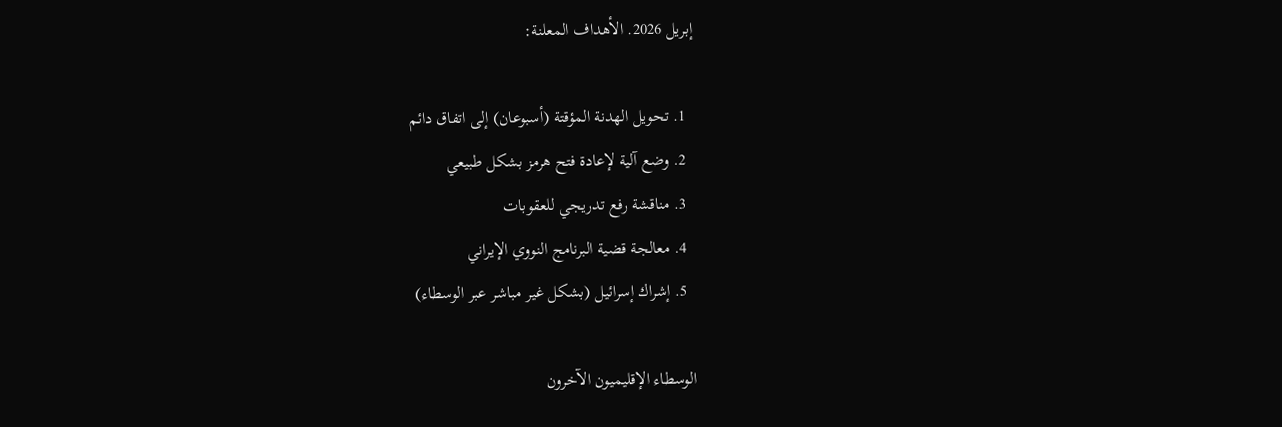إبريل 2026. الأهداف المعلنة:

  1. تحويل الهدنة المؤقتة (أسبوعان) إلى اتفاق دائم
  2. وضع آلية لإعادة فتح هرمز بشكل طبيعي
  3. مناقشة رفع تدريجي للعقوبات
  4. معالجة قضية البرنامج النووي الإيراني
  5. إشراك إسرائيل (بشكل غير مباشر عبر الوسطاء)

الوسطاء الإقليميون الآخرون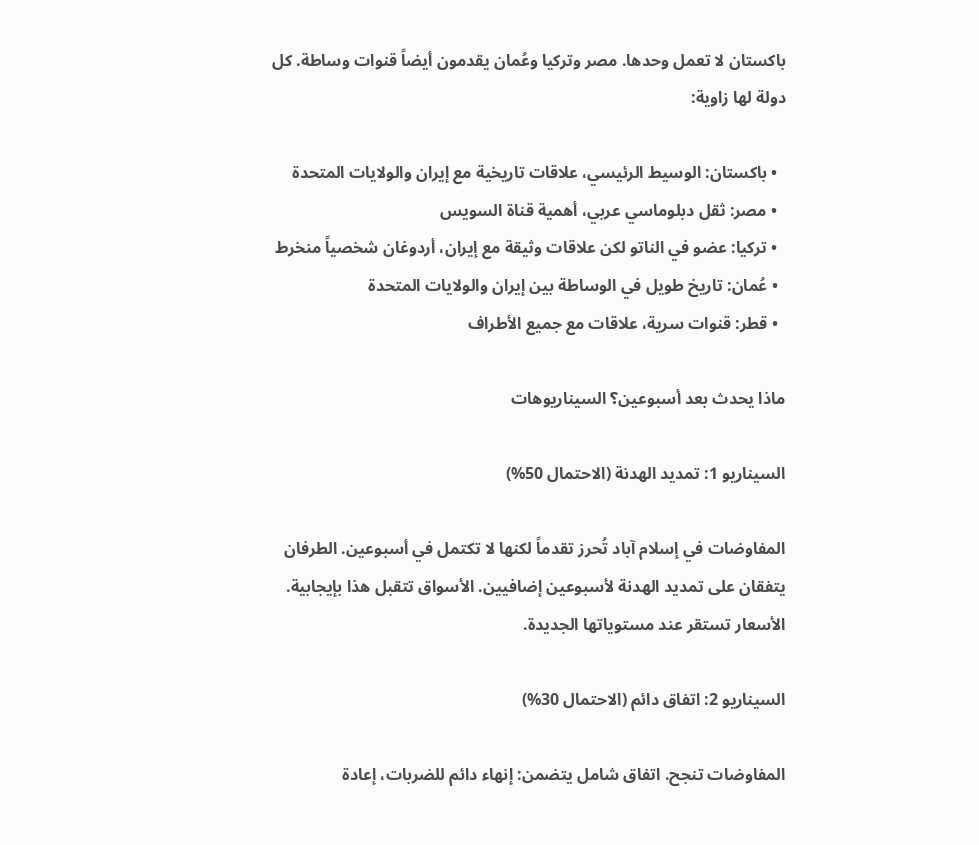باكستان لا تعمل وحدها. مصر وتركيا وعُمان يقدمون أيضاً قنوات وساطة. كل دولة لها زاوية:

  • باكستان: الوسيط الرئيسي، علاقات تاريخية مع إيران والولايات المتحدة
  • مصر: ثقل دبلوماسي عربي، أهمية قناة السويس
  • تركيا: عضو في الناتو لكن علاقات وثيقة مع إيران، أردوغان شخصياً منخرط
  • عُمان: تاريخ طويل في الوساطة بين إيران والولايات المتحدة
  • قطر: قنوات سرية، علاقات مع جميع الأطراف

ماذا يحدث بعد أسبوعين؟ السيناريوهات

السيناريو 1: تمديد الهدنة (الاحتمال 50%)

المفاوضات في إسلام آباد تُحرز تقدماً لكنها لا تكتمل في أسبوعين. الطرفان يتفقان على تمديد الهدنة لأسبوعين إضافيين. الأسواق تتقبل هذا بإيجابية. الأسعار تستقر عند مستوياتها الجديدة.

السيناريو 2: اتفاق دائم (الاحتمال 30%)

المفاوضات تنجح. اتفاق شامل يتضمن: إنهاء دائم للضربات، إعادة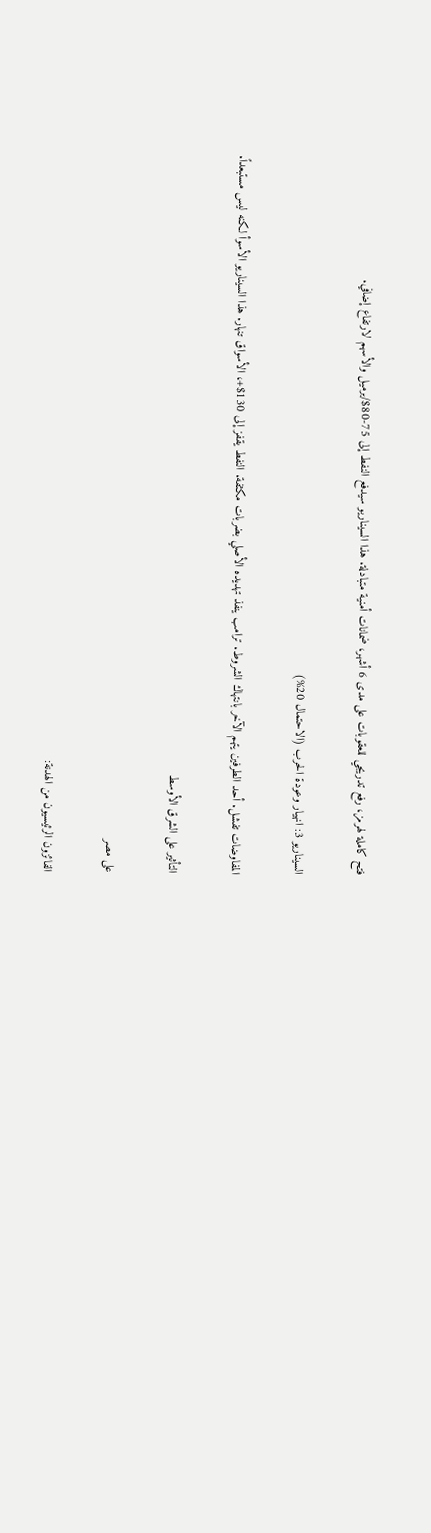فتح كاملة لهرمز، رفع تدريجي للعقوبات على مدى 6 أشهر، ضمانات أمنية متبادلة. هذا السيناريو سيدفع النفط إلى 75-80$/برميل والأسهم لارتفاع إضافي.

السيناريو 3: انهيار وعودة الحرب (الاحتمال 20%)

المفاوضات تفشل. أحد الطرفين يتهم الآخر بانتهاك الشروط. ترامب ينفذ تهديده الأصلي بضربات مكثفة. النفط يقفز إلى 130$+، الأسواق تنهار. هذا السيناريو الأسوأ لكنه ليس مستبعداً.

التأثير على الشرق الأوسط

على مصر

الفائزون الرئيسيون من الهدنة: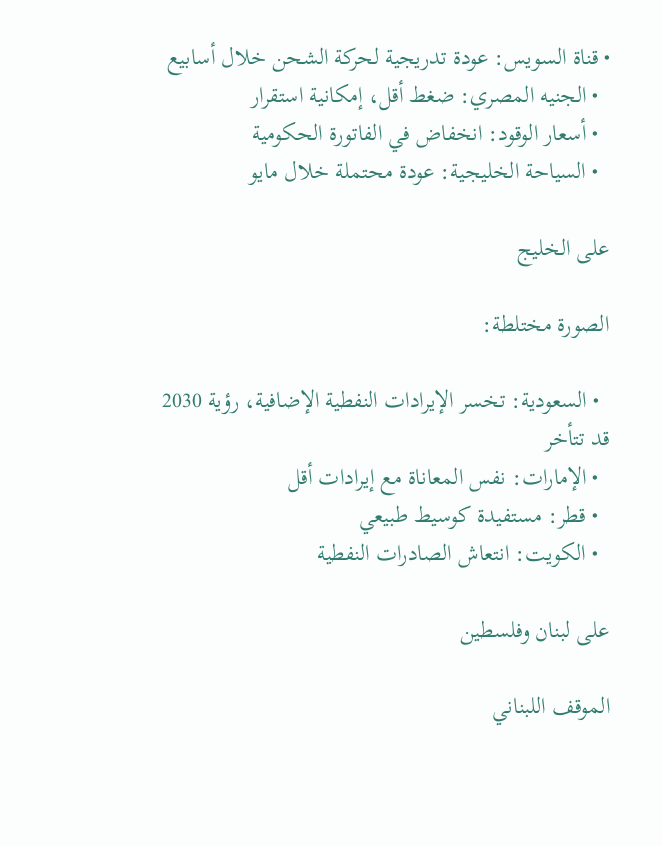• قناة السويس: عودة تدريجية لحركة الشحن خلال أسابيع
  • الجنيه المصري: ضغط أقل، إمكانية استقرار
  • أسعار الوقود: انخفاض في الفاتورة الحكومية
  • السياحة الخليجية: عودة محتملة خلال مايو

على الخليج

الصورة مختلطة:

  • السعودية: تخسر الإيرادات النفطية الإضافية، رؤية 2030 قد تتأخر
  • الإمارات: نفس المعاناة مع إيرادات أقل
  • قطر: مستفيدة كوسيط طبيعي
  • الكويت: انتعاش الصادرات النفطية

على لبنان وفلسطين

الموقف اللبناني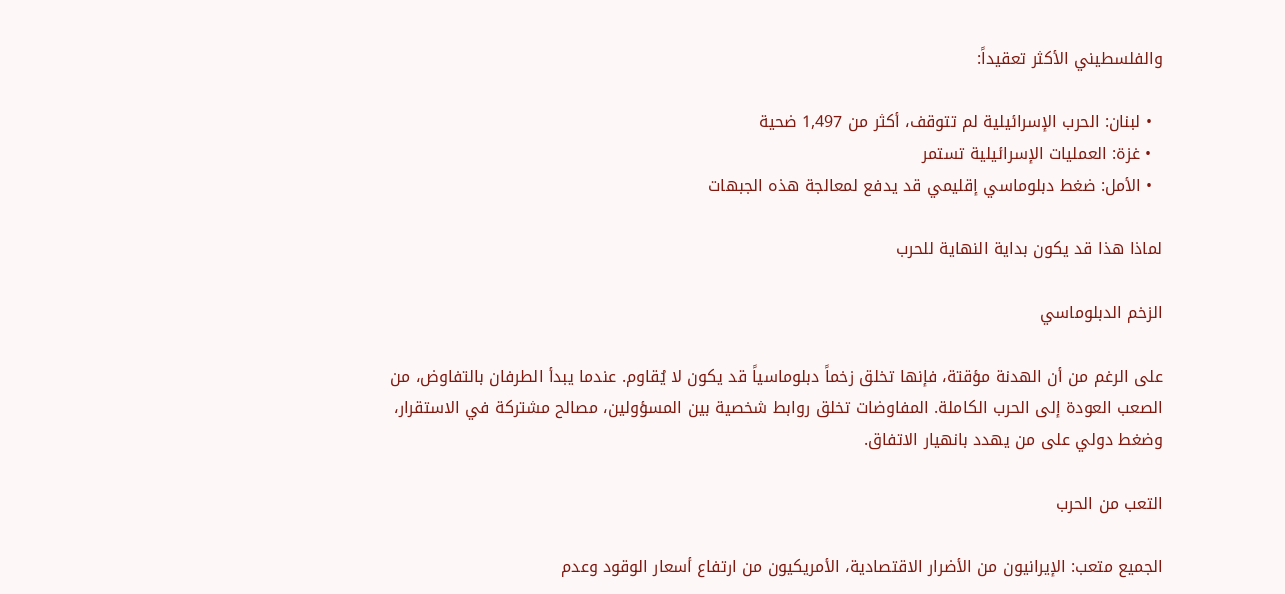والفلسطيني الأكثر تعقيداً:

  • لبنان: الحرب الإسرائيلية لم تتوقف، أكثر من 1,497 ضحية
  • غزة: العمليات الإسرائيلية تستمر
  • الأمل: ضغط دبلوماسي إقليمي قد يدفع لمعالجة هذه الجبهات

لماذا هذا قد يكون بداية النهاية للحرب

الزخم الدبلوماسي

على الرغم من أن الهدنة مؤقتة، فإنها تخلق زخماً دبلوماسياً قد يكون لا يُقاوم. عندما يبدأ الطرفان بالتفاوض، من الصعب العودة إلى الحرب الكاملة. المفاوضات تخلق روابط شخصية بين المسؤولين، مصالح مشتركة في الاستقرار، وضغط دولي على من يهدد بانهيار الاتفاق.

التعب من الحرب

الجميع متعب: الإيرانيون من الأضرار الاقتصادية، الأمريكيون من ارتفاع أسعار الوقود وعدم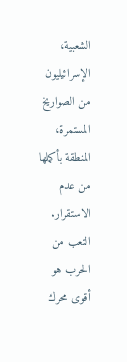الشعبية، الإسرائيليون من الصواريخ المستمرة، المنطقة بأكملها من عدم الاستقرار. التعب من الحرب هو أقوى محرك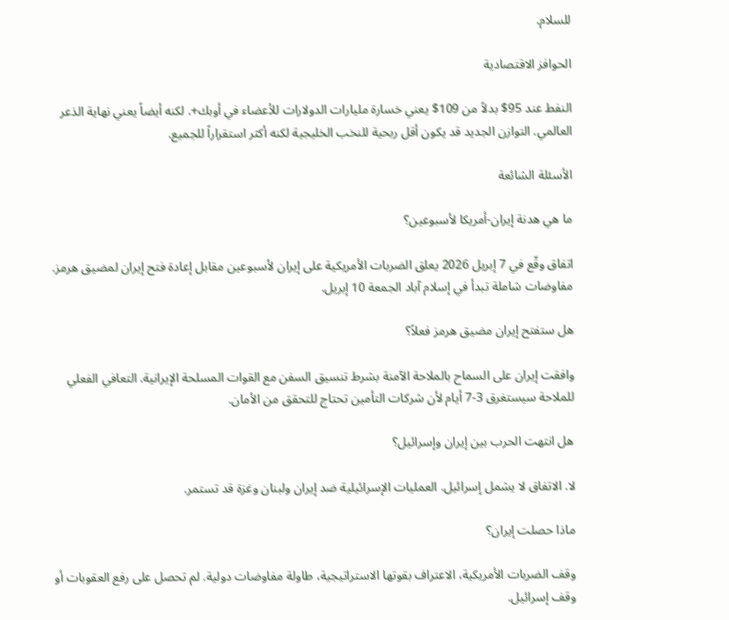للسلام.

الحوافز الاقتصادية

النفط عند 95$ بدلاً من 109$ يعني خسارة مليارات الدولارات للأعضاء في أوبك+. لكنه أيضاً يعني نهاية الذعر العالمي. التوازن الجديد قد يكون أقل ربحية للنخب الخليجية لكنه أكثر استقراراً للجميع.

الأسئلة الشائعة

ما هي هدنة إيران-أمريكا لأسبوعين؟

اتفاق وقّع في 7 إبريل 2026 يعلق الضربات الأمريكية على إيران لأسبوعين مقابل إعادة فتح إيران لمضيق هرمز. مفاوضات شاملة تبدأ في إسلام آباد الجمعة 10 إبريل.

هل ستفتح إيران مضيق هرمز فعلاً؟

وافقت إيران على السماح بالملاحة الآمنة بشرط تنسيق السفن مع القوات المسلحة الإيرانية. التعافي الفعلي للملاحة سيستغرق 3-7 أيام لأن شركات التأمين تحتاج للتحقق من الأمان.

هل انتهت الحرب بين إيران وإسرائيل؟

لا. الاتفاق لا يشمل إسرائيل. العمليات الإسرائيلية ضد إيران ولبنان وغزة قد تستمر.

ماذا حصلت إيران؟

وقف الضربات الأمريكية، الاعتراف بقوتها الاستراتيجية، طاولة مفاوضات دولية. لم تحصل على رفع العقوبات أو وقف إسرائيل.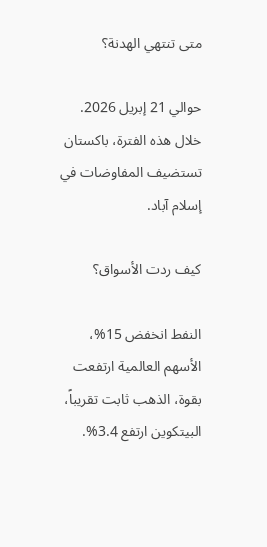متى تنتهي الهدنة؟

حوالي 21 إبريل 2026. خلال هذه الفترة، باكستان تستضيف المفاوضات في إسلام آباد.

كيف ردت الأسواق؟

النفط انخفض 15%، الأسهم العالمية ارتفعت بقوة، الذهب ثابت تقريباً، البيتكوين ارتفع 3.4%.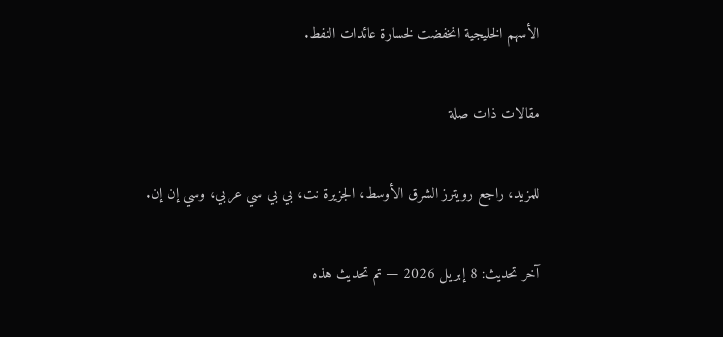الأسهم الخليجية انخفضت لخسارة عائدات النفط.

مقالات ذات صلة

للمزيد، راجع رويترز الشرق الأوسط، الجزيرة نت، بي بي سي عربي، وسي إن إن.

آخر تحديث: 8 إبريل 2026 — تم تحديث هذه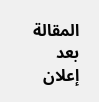المقالة بعد إعلان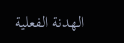الهدنة الفعلية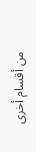من أقسام أخرى